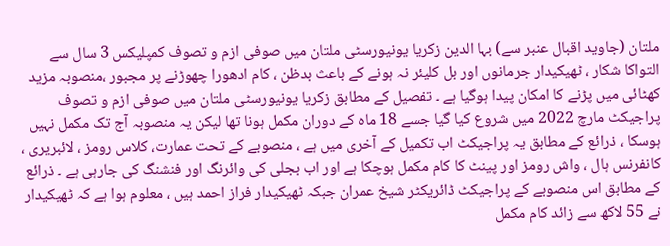ملتان (جاوید اقبال عنبر سے) بہا الدین زکریا یونیورسٹی ملتان میں صوفی ازم و تصوف کمپلیکس 3 سال سے التواکا شکار ، ٹھیکیدار جرمانوں اور بل کلیئر نہ ہونے کے باعث بدظن ، کام ادھورا چھوڑنے پر مجبور ،منصوبہ مزید کھٹائی میں پڑنے کا امکان پیدا ہوگیا ہے ۔ تفصیل کے مطابق زکریا یونیورسٹی ملتان میں صوفی ازم و تصوف پراجیکٹ مارچ 2022 میں شروع کیا گیا جسے 18 ماہ کے دوران مکمل ہونا تھا لیکن یہ منصوبہ آج تک مکمل نہیں ہوسکا ، ذرائع کے مطابق یہ پراجیکٹ اب تکمیل کے آخری میں ہے ، منصوبے کے تحت عمارت، کلاس رومز ، لائبریری ، کانفرنس ہال ، واش رومز اور پینٹ کا کام مکمل ہوچکا ہے اور اب بجلی کی وائرنگ اور فنشنگ کی جارہی ہے ۔ ذرائع کے مطابق اس منصوبے کے پراجیکٹ ڈائریکٹر شیخ عمران جبکہ ٹھیکیدار فراز احمد ہیں ، معلوم ہوا ہے کہ ٹھیکیدار نے 55 لاکھ سے زائد کام مکمل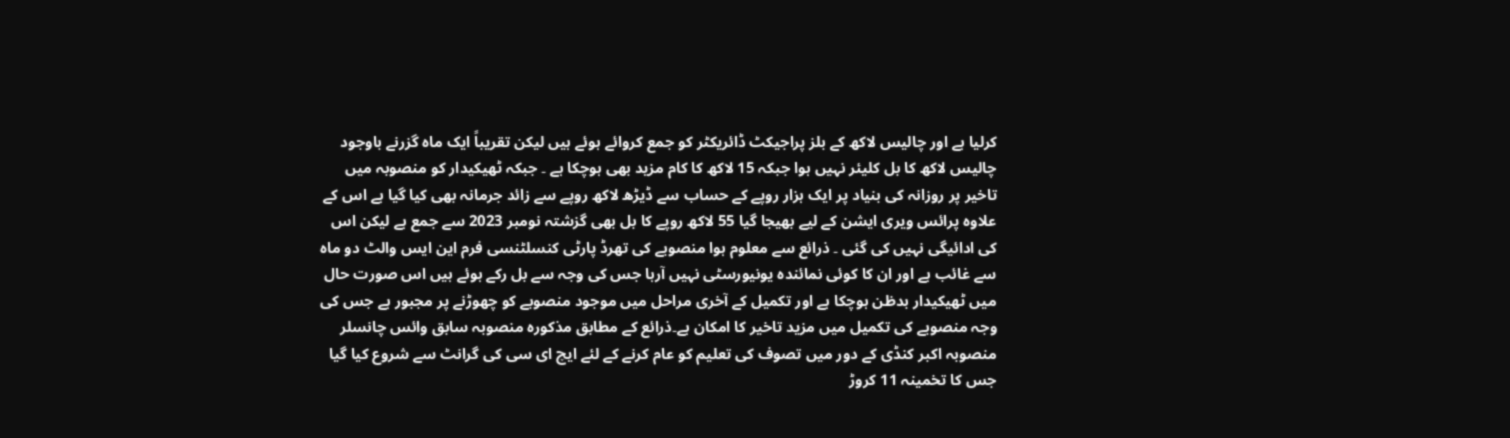کرلیا ہے اور چالیس لاکھ کے بلز پراجیکٹ ڈائریکٹر کو جمع کروائے ہوئے ہیں لیکن تقریباً ایک ماہ گزرنے باوجود چالیس لاکھ کا بل کلیئر نہیں ہوا جبکہ 15 لاکھ کا کام مزید بھی ہوچکا ہے ۔ جبکہ ٹھیکیدار کو منصوبہ میں تاخیر پر روزانہ کی بنیاد پر ایک ہزار روپے کے حساب سے ڈیڑھ لاکھ روپے سے زائد جرمانہ بھی کیا گیا ہے اس کے علاوہ پرائس ویری ایشن کے لیے بھیجا گیا 55 لاکھ روپے کا بل بھی گزشتہ نومبر 2023 سے جمع ہے لیکن اس کی ادائیگی نہیں کی گئی ۔ ذرائع سے معلوم ہوا منصوبے کی تھرڈ پارٹی کنسلٹنسی فرم این ایس والٹ دو ماہ سے غائب ہے اور ان کا کوئی نمائندہ یونیورسٹی نہیں آرہا جس کی وجہ سے بل رکے ہوئے ہیں اس صورت حال میں ٹھیکیدار بدظن ہوچکا ہے اور تکمیل کے آخری مراحل میں موجود منصوبے کو چھوڑنے پر مجبور ہے جس کی وجہ منصوبے کی تکمیل میں مزید تاخیر کا امکان ہے۔ذرائع کے مطابق مذکورہ منصوبہ سابق وائس چانسلر منصوبہ اکبر کنڈی کے دور میں تصوف کی تعلیم کو عام کرنے کے لئے ایچ ای سی کی گرانٹ سے شروع کیا گیا جس کا تخمینہ 11 کروڑ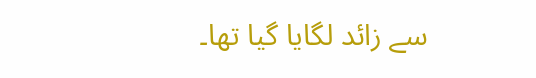سے زائد لگایا گیا تھا۔